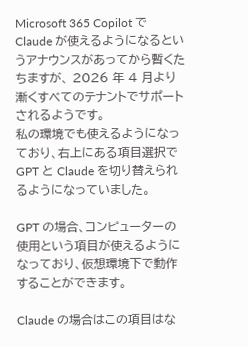Microsoft 365 Copilot で Claude が使えるようになるというアナウンスがあってから暫くたちますが、 2026 年 4 月より漸くすべてのテナントでサポートされるようです。
私の環境でも使えるようになっており、右上にある項目選択で GPT と Claude を切り替えられるようになっていました。

GPT の場合、コンピューターの使用という項目が使えるようになっており、仮想環境下で動作することができます。

Claude の場合はこの項目はな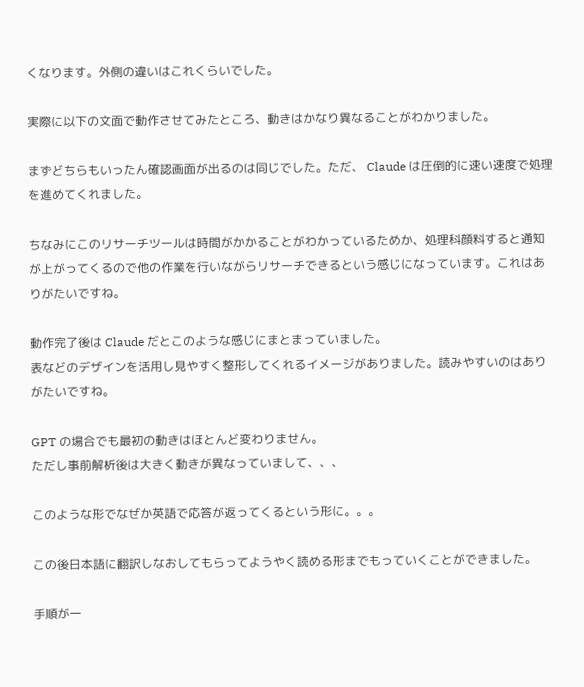くなります。外側の違いはこれくらいでした。

実際に以下の文面で動作させてみたところ、動きはかなり異なることがわかりました。

まずどちらもいったん確認画面が出るのは同じでした。ただ、 Claude は圧倒的に速い速度で処理を進めてくれました。

ちなみにこのリサーチツールは時間がかかることがわかっているためか、処理科顔料すると通知が上がってくるので他の作業を行いながらリサーチできるという感じになっています。これはありがたいですね。

動作完了後は Claude だとこのような感じにまとまっていました。
表などのデザインを活用し見やすく整形してくれるイメージがありました。読みやすいのはありがたいですね。

GPT の場合でも最初の動きはほとんど変わりません。
ただし事前解析後は大きく動きが異なっていまして、、、

このような形でなぜか英語で応答が返ってくるという形に。。。

この後日本語に翻訳しなおしてもらってようやく読める形までもっていくことができました。

手順が一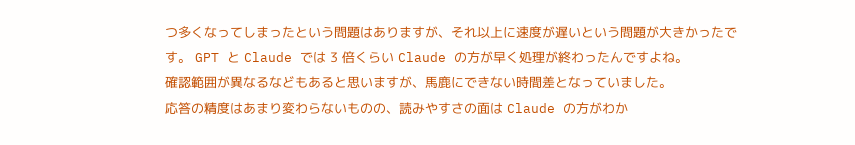つ多くなってしまったという問題はありますが、それ以上に速度が遅いという問題が大きかったです。 GPT と Claude では 3 倍くらい Claude の方が早く処理が終わったんですよね。
確認範囲が異なるなどもあると思いますが、馬鹿にできない時間差となっていました。
応答の精度はあまり変わらないものの、読みやすさの面は Claude の方がわか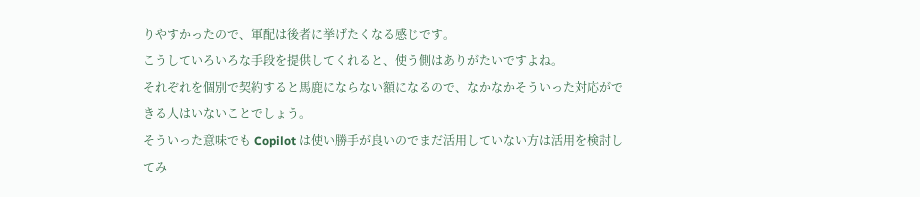りやすかったので、軍配は後者に挙げたくなる感じです。
こうしていろいろな手段を提供してくれると、使う側はありがたいですよね。
それぞれを個別で契約すると馬鹿にならない額になるので、なかなかそういった対応ができる人はいないことでしょう。
そういった意味でも Copilot は使い勝手が良いのでまだ活用していない方は活用を検討してみ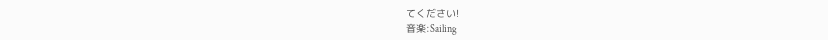てください!
音楽:Sailing